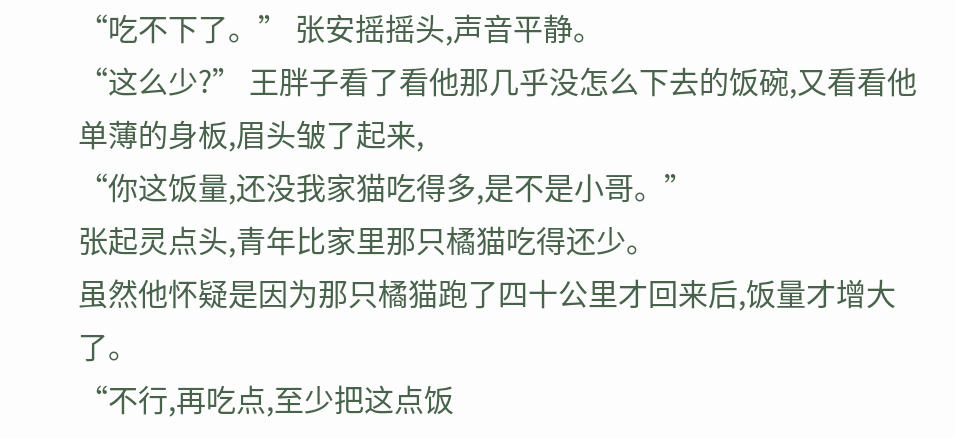“吃不下了。” 张安摇摇头,声音平静。
“这么少?” 王胖子看了看他那几乎没怎么下去的饭碗,又看看他单薄的身板,眉头皱了起来,
“你这饭量,还没我家猫吃得多,是不是小哥。”
张起灵点头,青年比家里那只橘猫吃得还少。
虽然他怀疑是因为那只橘猫跑了四十公里才回来后,饭量才增大了。
“不行,再吃点,至少把这点饭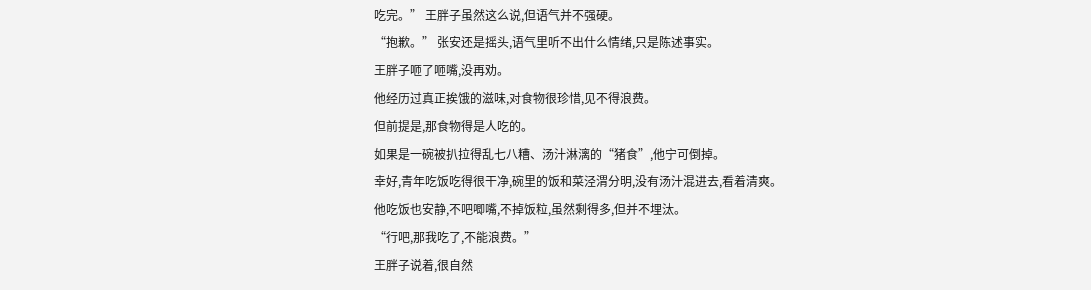吃完。” 王胖子虽然这么说,但语气并不强硬。
“抱歉。” 张安还是摇头,语气里听不出什么情绪,只是陈述事实。
王胖子咂了咂嘴,没再劝。
他经历过真正挨饿的滋味,对食物很珍惜,见不得浪费。
但前提是,那食物得是人吃的。
如果是一碗被扒拉得乱七八糟、汤汁淋漓的“猪食”,他宁可倒掉。
幸好,青年吃饭吃得很干净,碗里的饭和菜泾渭分明,没有汤汁混进去,看着清爽。
他吃饭也安静,不吧唧嘴,不掉饭粒,虽然剩得多,但并不埋汰。
“行吧,那我吃了,不能浪费。”
王胖子说着,很自然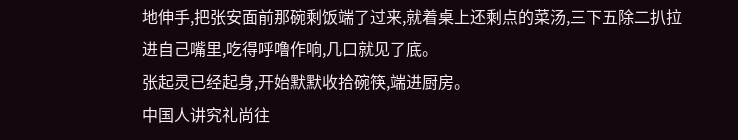地伸手,把张安面前那碗剩饭端了过来,就着桌上还剩点的菜汤,三下五除二扒拉进自己嘴里,吃得呼噜作响,几口就见了底。
张起灵已经起身,开始默默收拾碗筷,端进厨房。
中国人讲究礼尚往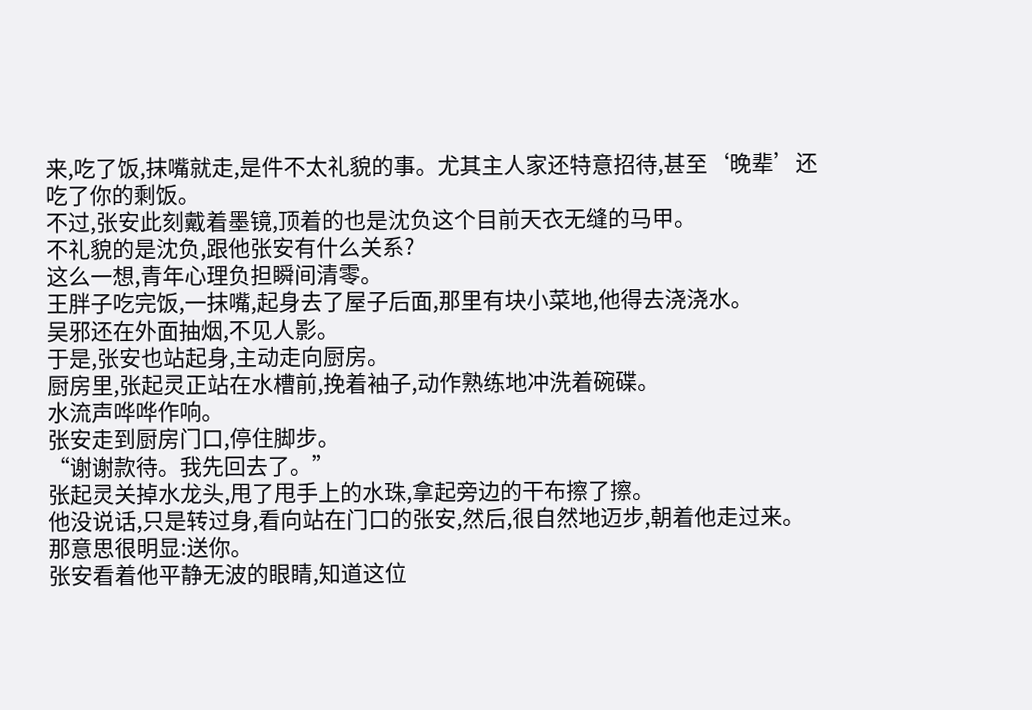来,吃了饭,抹嘴就走,是件不太礼貌的事。尤其主人家还特意招待,甚至‘晚辈’还吃了你的剩饭。
不过,张安此刻戴着墨镜,顶着的也是沈负这个目前天衣无缝的马甲。
不礼貌的是沈负,跟他张安有什么关系?
这么一想,青年心理负担瞬间清零。
王胖子吃完饭,一抹嘴,起身去了屋子后面,那里有块小菜地,他得去浇浇水。
吴邪还在外面抽烟,不见人影。
于是,张安也站起身,主动走向厨房。
厨房里,张起灵正站在水槽前,挽着袖子,动作熟练地冲洗着碗碟。
水流声哗哗作响。
张安走到厨房门口,停住脚步。
“谢谢款待。我先回去了。”
张起灵关掉水龙头,甩了甩手上的水珠,拿起旁边的干布擦了擦。
他没说话,只是转过身,看向站在门口的张安,然后,很自然地迈步,朝着他走过来。
那意思很明显:送你。
张安看着他平静无波的眼睛,知道这位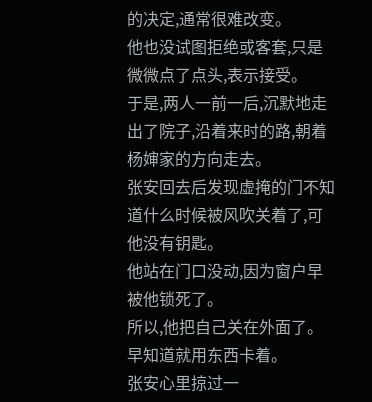的决定,通常很难改变。
他也没试图拒绝或客套,只是微微点了点头,表示接受。
于是,两人一前一后,沉默地走出了院子,沿着来时的路,朝着杨婶家的方向走去。
张安回去后发现虚掩的门不知道什么时候被风吹关着了,可他没有钥匙。
他站在门口没动,因为窗户早被他锁死了。
所以,他把自己关在外面了。
早知道就用东西卡着。
张安心里掠过一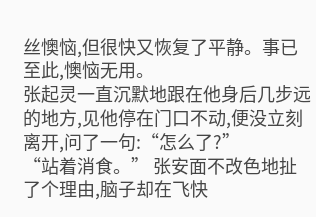丝懊恼,但很快又恢复了平静。事已至此,懊恼无用。
张起灵一直沉默地跟在他身后几步远的地方,见他停在门口不动,便没立刻离开,问了一句:“怎么了?”
“站着消食。” 张安面不改色地扯了个理由,脑子却在飞快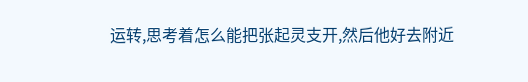运转,思考着怎么能把张起灵支开,然后他好去附近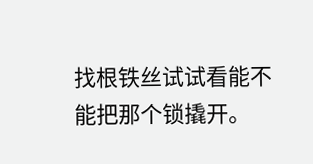找根铁丝试试看能不能把那个锁撬开。